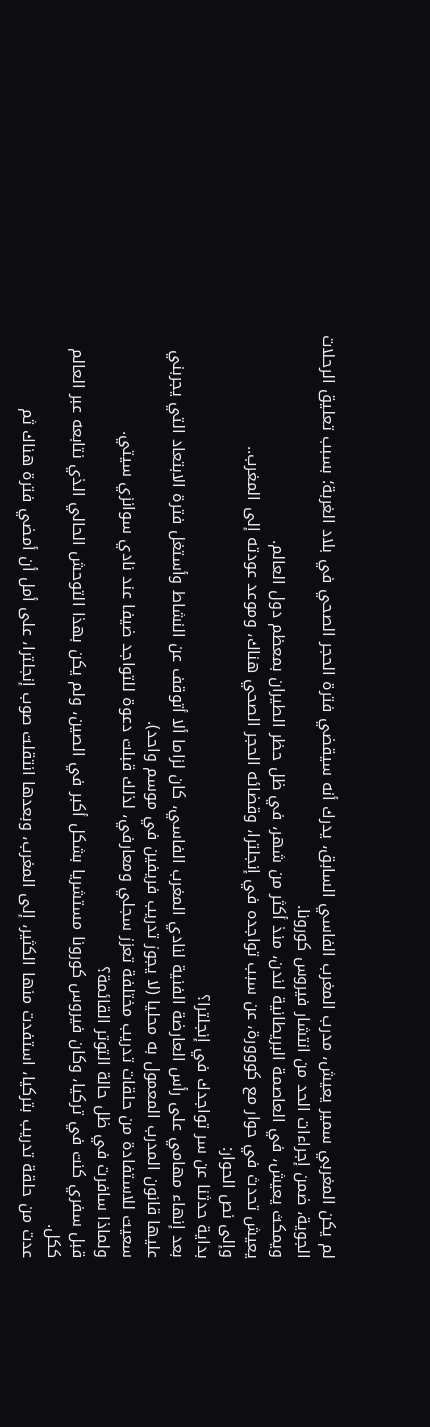لم يكن المغربي سمير يعيش، مدرب المغرب الفاسي السابق، يدرك أنه سيقضي فترة الحجر الصحي في بلاد الغربة؛ بسبب تعليق الرحلات الجوية، ضمن إجراءات الحد من انتشار فيروس كورونا.
ويمكث يعيش، في العاصمة البريطانية لندن، منذ أكثر من شهر، في ظل حظر الطيران بمعظم دول العالم.
يعيش تحدث في حوار مع كووورة، عن سبب تواجده في إنجلترا، وقضائه الحجر الصحي هناك، وموعد عودته إلى المغرب..
وإلى نص الحوار:
بداية حدثنا عن سر تواجدك في إنجلترا؟
بعد إنهاء مهامي على رأس العارضة الفنية لنادي المغرب الفاسي، كان لزاما ألا أتوقف عن النشاط وأستغل فترة الابتعاد التي يجربني عليها قانون المدرب المعمول به محليا (لا يجوز تدريب فريفين في موسم واحد).
سعيت للاستفادة من حلقات تدريب مختلفة تعزز سجلي ومعارفي، لذلك قبلت دعوة للتواجد ضيفا عند نادي سوانزي سيتي.
ولماذا سافرت في ظل حالة التوتر القائمة؟
قبل سفري كنت في تركيا، وكان فيروس كورونا مستشريا بشكل أكبر في الصين، ولم يكن بهذا التوحش الحالي الذي نتابعه عبر العالم ككل.
عدت من حلقة تدريب بتركيا، استفدت منها الكثير، إلى المغرب، وبعدها انتقلت صوب إنجلترا، على أمل أن أمضي فترة هناك ثم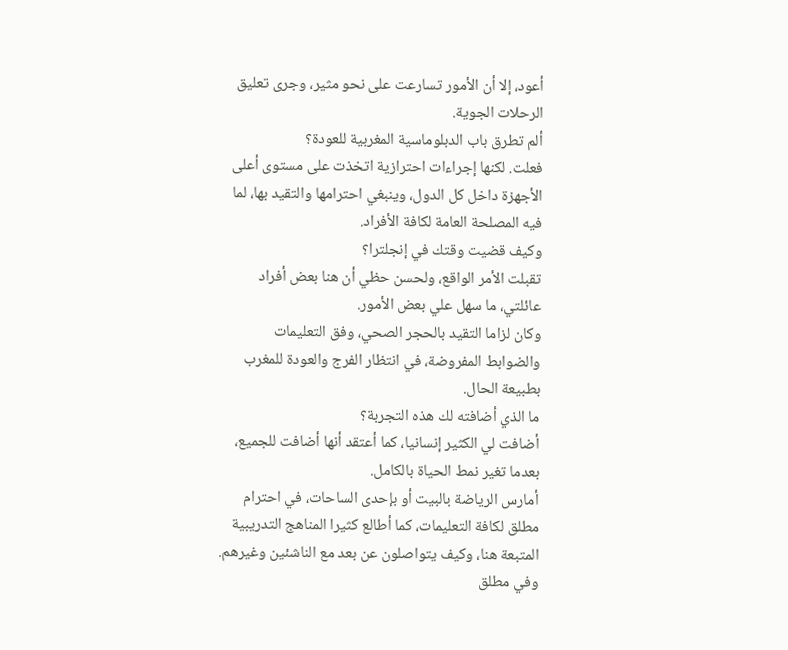أعود، إلا أن الأمور تسارعت على نحو مثير، وجرى تعليق الرحلات الجوية.
ألم تطرق باب الدبلوماسية المغربية للعودة؟
فعلت. لكنها إجراءات احترازية اتخذت على مستوى أعلى الأجهزة داخل كل الدول، وينبغي احترامها والتقيد بها، لما فيه المصلحة العامة لكافة الأفراد.
وكيف قضيت وقتك في إنجلترا؟
تقبلت الأمر الواقع، ولحسن حظي أن هنا بعض أفراد عائلتي، ما سهل علي بعض الأمور.
وكان لزاما التقيد بالحجر الصحي، وفق التعليمات والضوابط المفروضة، في انتظار الفرج والعودة للمغرب بطبيعة الحال.
ما الذي أضافته لك هذه التجربة؟
أضافت لي الكثير إنسانيا، كما أعتقد أنها أضافت للجميع، بعدما تغير نمط الحياة بالكامل.
أمارس الرياضة بالبيت أو بإحدى الساحات، في احترام مطلق لكافة التعليمات، كما أطالع كثيرا المناهج التدريبية المتبعة هنا، وكيف يتواصلون عن بعد مع الناشئين وغيرهم.
وفي مطلق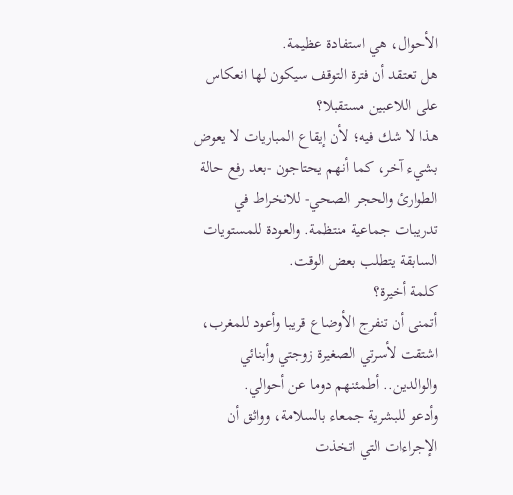الأحوال، هي استفادة عظيمة.
هل تعتقد أن فترة التوقف سيكون لها انعكاس على اللاعبين مستقبلا؟
هذا لا شك فيه؛ لأن إيقاع المباريات لا يعوض بشيء آخر، كما أنهم يحتاجون -بعد رفع حالة الطوارئ والحجر الصحي- للانخراط في تدريبات جماعية منتظمة. والعودة للمستويات السابقة يتطلب بعض الوقت.
كلمة أخيرة؟
أتمنى أن تنفرج الأوضاع قريبا وأعود للمغرب، اشتقت لأسرتي الصغيرة زوجتي وأبنائي والوالدين.. أطمئنهم دوما عن أحوالي.
وأدعو للبشرية جمعاء بالسلامة، وواثق أن الإجراءات التي اتخذت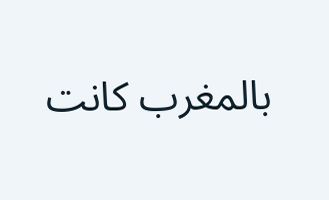بالمغرب كانت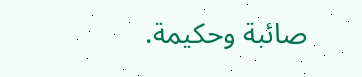صائبة وحكيمة.